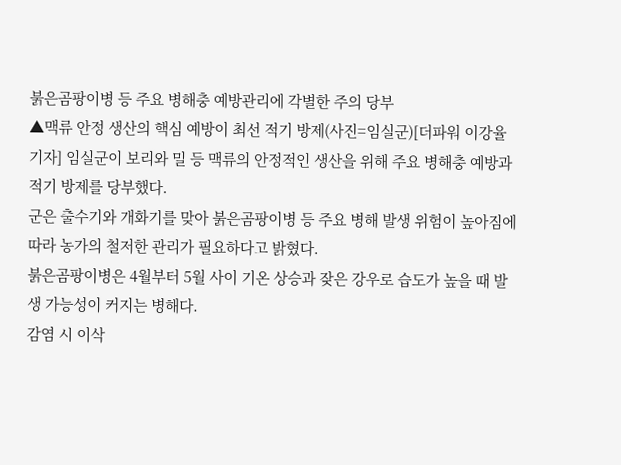붉은곰팡이병 등 주요 병해충 예방관리에 각별한 주의 당부
▲맥류 안정 생산의 핵심 예방이 최선 적기 방제(사진=임실군)[더파워 이강율 기자] 임실군이 보리와 밀 등 맥류의 안정적인 생산을 위해 주요 병해충 예방과 적기 방제를 당부했다.
군은 출수기와 개화기를 맞아 붉은곰팡이병 등 주요 병해 발생 위험이 높아짐에 따라 농가의 철저한 관리가 필요하다고 밝혔다.
붉은곰팡이병은 4월부터 5월 사이 기온 상승과 잦은 강우로 습도가 높을 때 발생 가능성이 커지는 병해다.
감염 시 이삭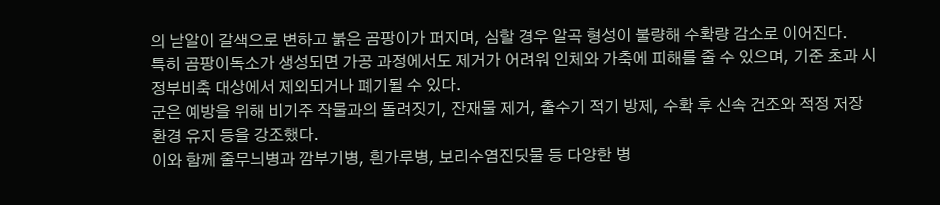의 낟알이 갈색으로 변하고 붉은 곰팡이가 퍼지며, 심할 경우 알곡 형성이 불량해 수확량 감소로 이어진다.
특히 곰팡이독소가 생성되면 가공 과정에서도 제거가 어려워 인체와 가축에 피해를 줄 수 있으며, 기준 초과 시 정부비축 대상에서 제외되거나 폐기될 수 있다.
군은 예방을 위해 비기주 작물과의 돌려짓기, 잔재물 제거, 출수기 적기 방제, 수확 후 신속 건조와 적정 저장 환경 유지 등을 강조했다.
이와 함께 줄무늬병과 깜부기병, 흰가루병, 보리수염진딧물 등 다양한 병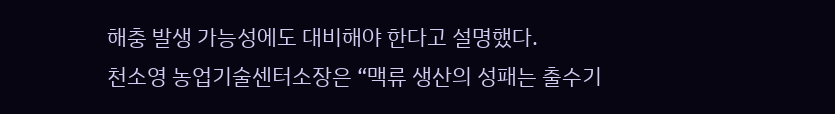해충 발생 가능성에도 대비해야 한다고 설명했다.
천소영 농업기술센터소장은 “맥류 생산의 성패는 출수기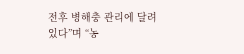전후 병해충 관리에 달려 있다”며 “농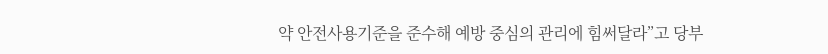약 안전사용기준을 준수해 예방 중심의 관리에 힘써달라”고 당부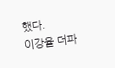했다.
이강율 더파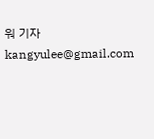워 기자 kangyulee@gmail.com